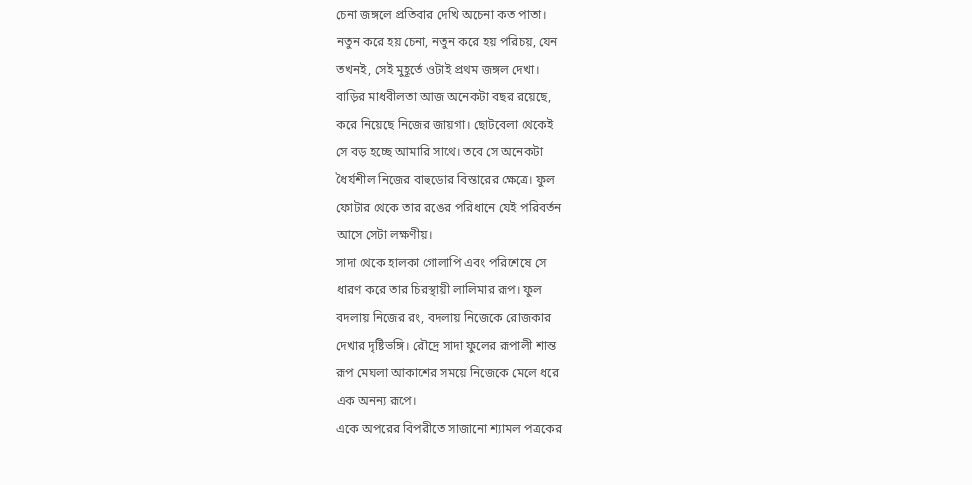চেনা জঙ্গলে প্রতিবার দেখি অচেনা কত পাতা।
নতুন করে হয় চেনা, নতুন করে হয় পরিচয়, যেন
তখনই, সেই মুহূর্তে ওটাই প্রথম জঙ্গল দেখা।
বাড়ির মাধবীলতা আজ অনেকটা বছর রয়েছে,
করে নিয়েছে নিজের জায়গা। ছোটবেলা থেকেই
সে বড় হচ্ছে আমারি সাথে। তবে সে অনেকটা
ধৈর্যশীল নিজের বাহুডোর বিস্তারের ক্ষেত্রে। ফুল
ফোটার থেকে তার রঙের পরিধানে যেই পরিবর্তন
আসে সেটা লক্ষণীয়।
সাদা থেকে হালকা গোলাপি এবং পরিশেষে সে
ধারণ করে তার চিরস্থায়ী লালিমার রূপ। ফুল
বদলায় নিজের রং, বদলায় নিজেকে রোজকার
দেখার দৃষ্টিভঙ্গি। রৌদ্রে সাদা ফুলের রূপালী শান্ত
রূপ মেঘলা আকাশের সময়ে নিজেকে মেলে ধরে
এক অনন্য রূপে।
একে অপরের বিপরীতে সাজানো শ্যামল পত্রকের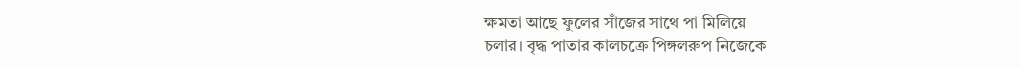ক্ষমতা আছে ফুলের সাঁজের সাথে পা মিলিয়ে
চলার। বৃদ্ধ পাতার কালচক্রে পিঙ্গলরুপ নিজেকে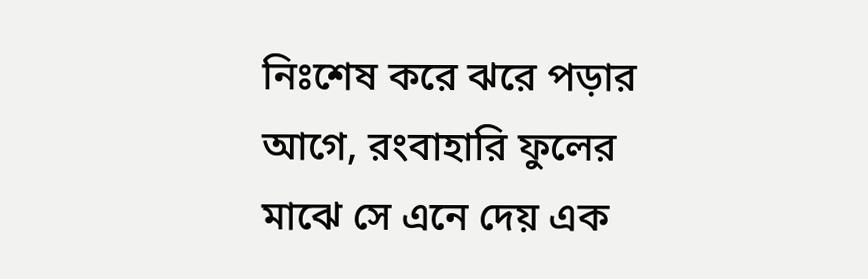নিঃশেষ করে ঝরে পড়ার আগে, রংবাহারি ফুলের
মাঝে সে এনে দেয় এক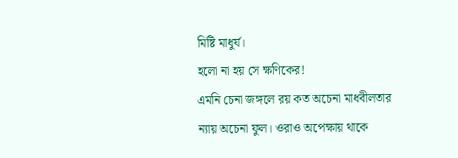মিষ্টি মাধুর্য।
হলো না হয় সে ক্ষণিকের!
এমনি চেনা জঙ্গলে রয় কত অচেনা মাধবীলতার
ন্যায় অচেনা ফুল। ওরাও অপেক্ষায় থাকে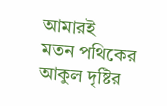আমারই
মতন পথিকের আকুল দৃষ্টির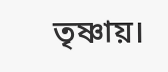তৃষ্ণায়।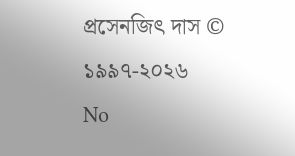প্রসেনজিৎ দাস © ১৯৯৭-২০২৬
No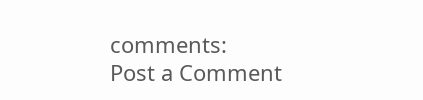comments:
Post a Comment